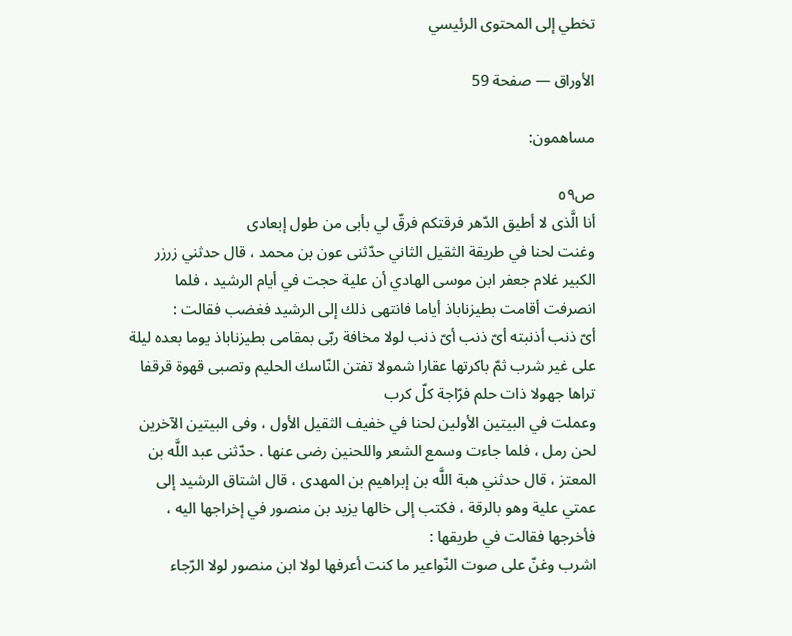تخطي إلى المحتوى الرئيسي

الأوراق — صفحة 59

مساهمون:

ص٥٩
أنا الَّذى لا أطيق الدّهر فرقتكم فرقّ لي بأبى من طول إبعادى
وغنت لحنا في طريقة الثقيل الثاني حدّثنى عون بن محمد ، قال حدثني زرزر الكبير غلام جعفر ابن موسى الهادي أن علية حجت في أيام الرشيد ، فلما انصرفت أقامت بطيزناباذ أياما فانتهى ذلك إلى الرشيد فغضب فقالت :
أىّ ذنب أذنبته أىّ ذنب أىّ ذنب لولا مخافة ربّى بمقامى بطيزناباذ يوما بعده ليلة على غير شرب ثمّ باكرتها عقارا شمولا تفتن النّاسك الحليم وتصبى قهوة قرقفا تراها جهولا ذات حلم فرّاجة كلّ كرب
وعملت في البيتين الأولين لحنا في خفيف الثقيل الأول ، وفى البيتين الآخرين لحن رمل ، فلما جاءت وسمع الشعر واللحنين رضى عنها . حدّثنى عبد اللَّه بن المعتز ، قال حدثني هبة اللَّه بن إبراهيم بن المهدى ، قال اشتاق الرشيد إلى عمتي علية وهو بالرقة ، فكتب إلى خالها يزيد بن منصور في إخراجها اليه ، فأخرجها فقالت في طريقها :
اشرب وغنّ على صوت النّواعير ما كنت أعرفها لولا ابن منصور لولا الرّجاء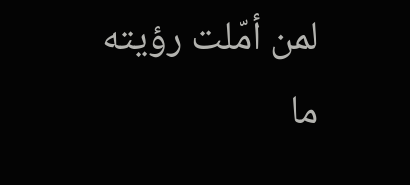لمن أمّلت رؤيته ما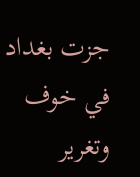جزت بغداد في خوف وتغرير